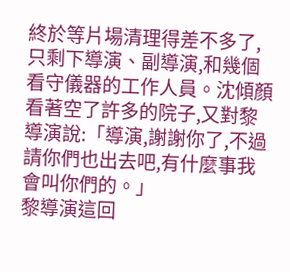終於等片場清理得差不多了,只剩下導演、副導演,和幾個看守儀器的工作人員。沈傾顏看著空了許多的院子,又對黎導演說:「導演,謝謝你了,不過請你們也出去吧,有什麼事我會叫你們的。」
黎導演這回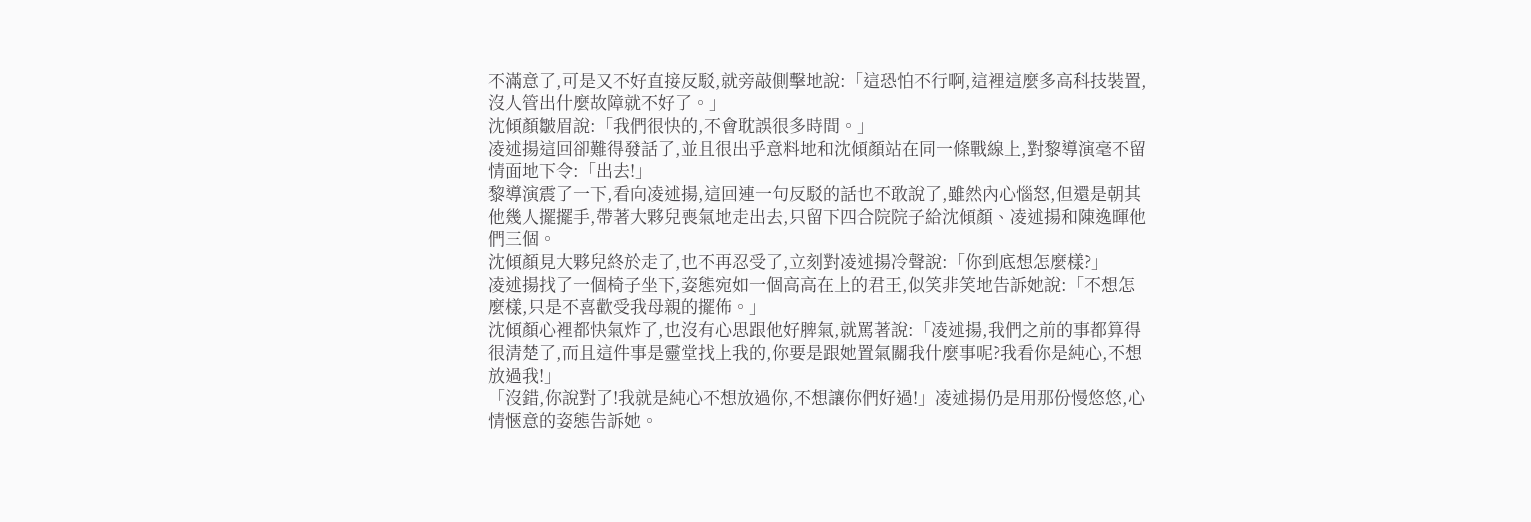不滿意了,可是又不好直接反駁,就旁敲側擊地說:「這恐怕不行啊,這裡這麼多高科技裝置,沒人管出什麼故障就不好了。」
沈傾顏皺眉說:「我們很快的,不會耽誤很多時間。」
凌述揚這回卻難得發話了,並且很出乎意料地和沈傾顏站在同一條戰線上,對黎導演毫不留情面地下令:「出去!」
黎導演震了一下,看向凌述揚,這回連一句反駁的話也不敢說了,雖然內心惱怒,但還是朝其他幾人擺擺手,帶著大夥兒喪氣地走出去,只留下四合院院子給沈傾顏、凌述揚和陳逸暉他們三個。
沈傾顏見大夥兒終於走了,也不再忍受了,立刻對凌述揚冷聲說:「你到底想怎麼樣?」
凌述揚找了一個椅子坐下,姿態宛如一個高高在上的君王,似笑非笑地告訴她說:「不想怎麼樣,只是不喜歡受我母親的擺佈。」
沈傾顏心裡都快氣炸了,也沒有心思跟他好脾氣,就罵著說:「凌述揚,我們之前的事都算得很清楚了,而且這件事是靈堂找上我的,你要是跟她置氣關我什麼事呢?我看你是純心,不想放過我!」
「沒錯,你說對了!我就是純心不想放過你,不想讓你們好過!」凌述揚仍是用那份慢悠悠,心情愜意的姿態告訴她。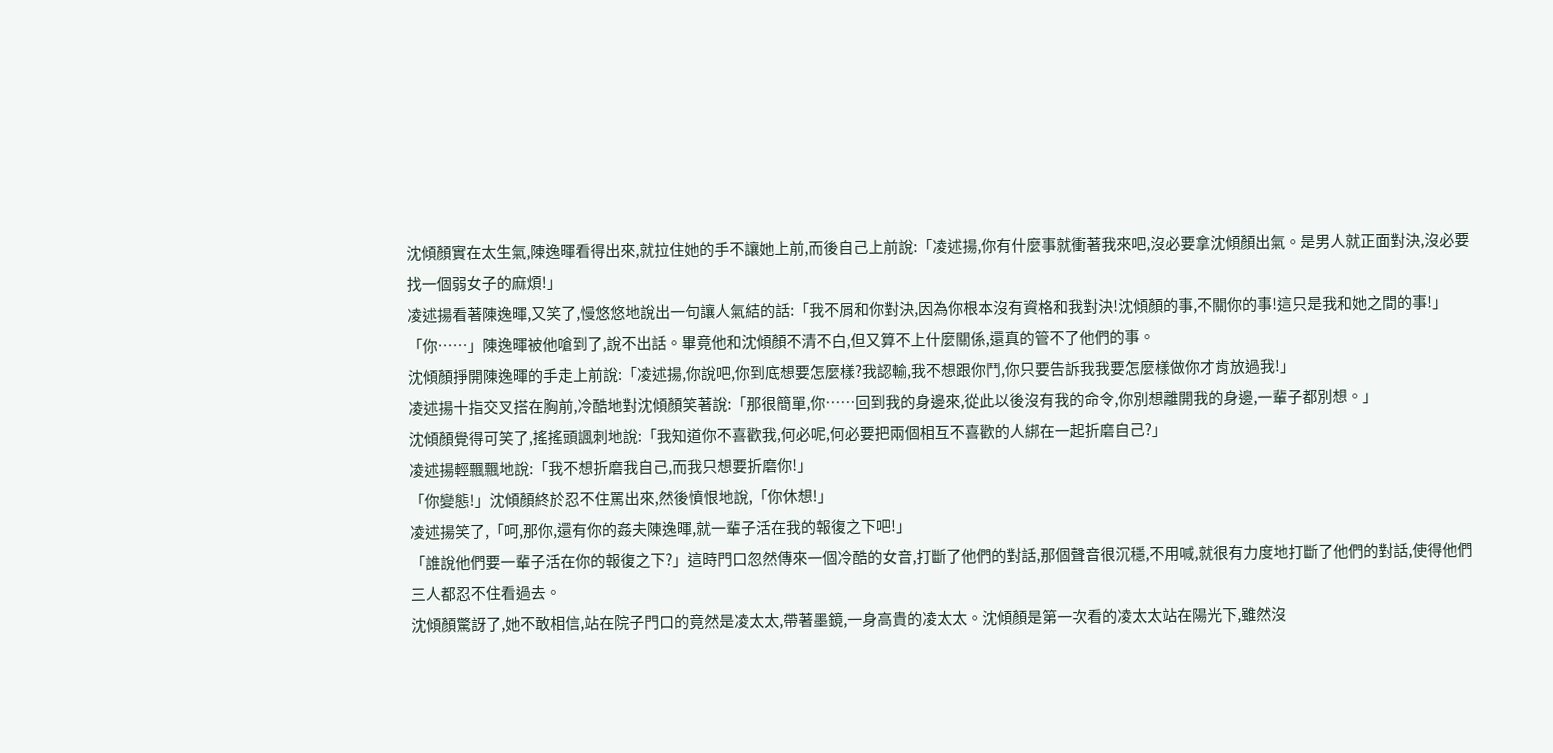沈傾顏實在太生氣,陳逸暉看得出來,就拉住她的手不讓她上前,而後自己上前說:「凌述揚,你有什麼事就衝著我來吧,沒必要拿沈傾顏出氣。是男人就正面對決,沒必要找一個弱女子的麻煩!」
凌述揚看著陳逸暉,又笑了,慢悠悠地說出一句讓人氣結的話:「我不屑和你對決,因為你根本沒有資格和我對決!沈傾顏的事,不關你的事!這只是我和她之間的事!」
「你……」陳逸暉被他嗆到了,說不出話。畢竟他和沈傾顏不清不白,但又算不上什麼關係,還真的管不了他們的事。
沈傾顏掙開陳逸暉的手走上前說:「凌述揚,你說吧,你到底想要怎麼樣?我認輸,我不想跟你鬥,你只要告訴我我要怎麼樣做你才肯放過我!」
凌述揚十指交叉搭在胸前,冷酷地對沈傾顏笑著說:「那很簡單,你……回到我的身邊來,從此以後沒有我的命令,你別想離開我的身邊,一輩子都別想。」
沈傾顏覺得可笑了,搖搖頭諷刺地說:「我知道你不喜歡我,何必呢,何必要把兩個相互不喜歡的人綁在一起折磨自己?」
凌述揚輕飄飄地說:「我不想折磨我自己,而我只想要折磨你!」
「你變態!」沈傾顏終於忍不住罵出來,然後憤恨地說,「你休想!」
凌述揚笑了,「呵,那你,還有你的姦夫陳逸暉,就一輩子活在我的報復之下吧!」
「誰說他們要一輩子活在你的報復之下?」這時門口忽然傳來一個冷酷的女音,打斷了他們的對話,那個聲音很沉穩,不用喊,就很有力度地打斷了他們的對話,使得他們三人都忍不住看過去。
沈傾顏驚訝了,她不敢相信,站在院子門口的竟然是凌太太,帶著墨鏡,一身高貴的凌太太。沈傾顏是第一次看的凌太太站在陽光下,雖然沒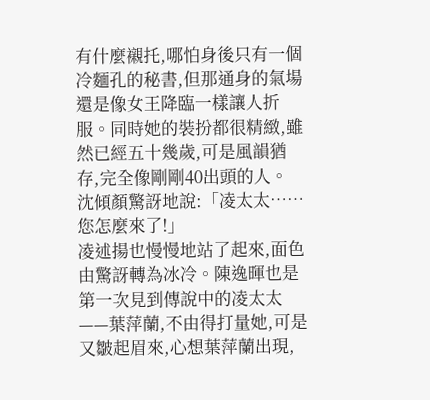有什麼襯托,哪怕身後只有一個冷麵孔的秘書,但那通身的氣場還是像女王降臨一樣讓人折服。同時她的裝扮都很精緻,雖然已經五十幾歲,可是風韻猶存,完全像剛剛40出頭的人。
沈傾顏驚訝地說:「凌太太……您怎麼來了!」
凌述揚也慢慢地站了起來,面色由驚訝轉為冰冷。陳逸暉也是第一次見到傳說中的凌太太——葉萍蘭,不由得打量她,可是又皺起眉來,心想葉萍蘭出現,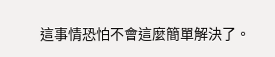這事情恐怕不會這麼簡單解決了。